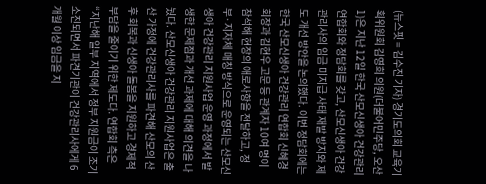(뉴스핏 = 김수진 기자) 경기도의회 교육기획위원회 김영희 의원(더불어민주당, 오산1)은 지난 12일 한국 산모신생아 건강관리 연합회와 정담회를 갖고, 산모신생아 건강관리사의 임금 미지급 사태 재발 방지와 제도 개선 방안을 논의했다. 이번 정담회에는 한국 산모신생아 건강관리 연합회 신혜경 회장과 김현우 고문 등 관계자 10여 명이 참석해 현장의 애로사항을 전달하고, 정부·지자체 매칭 방식으로 운영되는 산모신생아 건강관리 지원사업 운영 과정에서 발생한 문제점과 개선 과제에 대해 의견을 나눴다. 산모신생아 건강관리 지원사업은 출산 가정에 건강관리사를 파견해 산모의 산후 회복과 신생아 돌봄을 지원하고 경제적 부담을 줄이기 위한 제도다. 연합회 측은 “지난해 일부 지역에서 정부 지원금이 조기 소진되면서 파견기관이 건강관리사에게 6개월 이상 임금을 지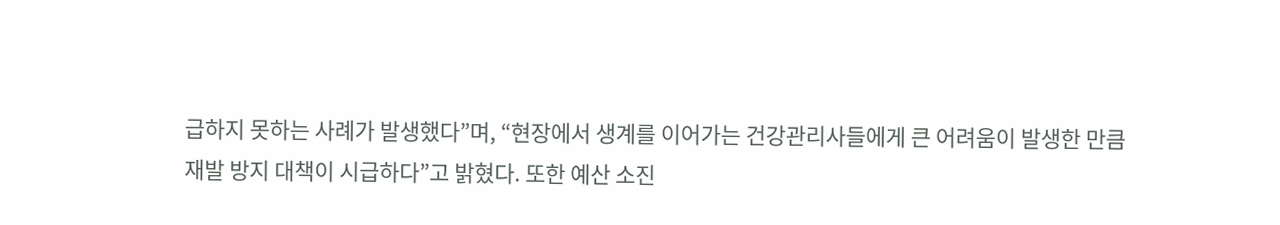급하지 못하는 사례가 발생했다”며, “현장에서 생계를 이어가는 건강관리사들에게 큰 어려움이 발생한 만큼 재발 방지 대책이 시급하다”고 밝혔다. 또한 예산 소진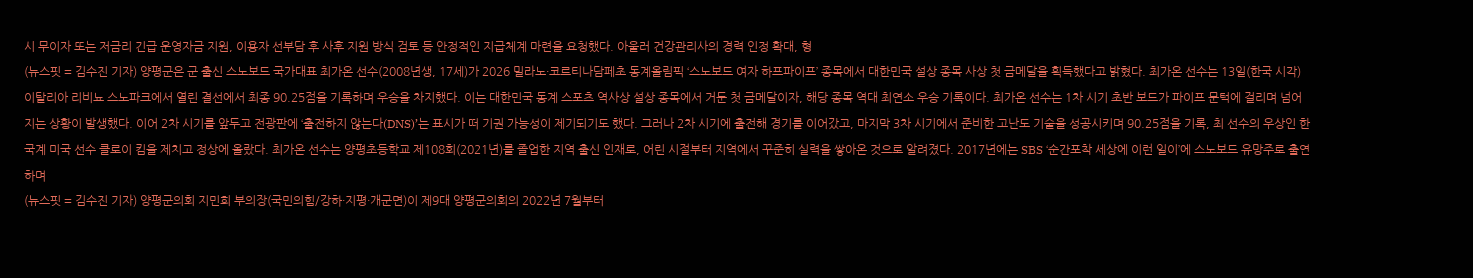시 무이자 또는 저금리 긴급 운영자금 지원, 이용자 선부담 후 사후 지원 방식 검토 등 안정적인 지급체계 마련을 요청했다. 아울러 건강관리사의 경력 인정 확대, 형
(뉴스핏 = 김수진 기자) 양평군은 군 출신 스노보드 국가대표 최가온 선수(2008년생, 17세)가 2026 밀라노·코르티나담페초 동계올림픽 ‘스노보드 여자 하프파이프’ 종목에서 대한민국 설상 종목 사상 첫 금메달을 획득했다고 밝혔다. 최가온 선수는 13일(한국 시각) 이탈리아 리비뇨 스노파크에서 열린 결선에서 최종 90.25점을 기록하며 우승을 차지했다. 이는 대한민국 동계 스포츠 역사상 설상 종목에서 거둔 첫 금메달이자, 해당 종목 역대 최연소 우승 기록이다. 최가온 선수는 1차 시기 초반 보드가 파이프 문턱에 걸리며 넘어지는 상황이 발생했다. 이어 2차 시기를 앞두고 전광판에 ‘출전하지 않는다(DNS)’는 표시가 떠 기권 가능성이 제기되기도 했다. 그러나 2차 시기에 출전해 경기를 이어갔고, 마지막 3차 시기에서 준비한 고난도 기술을 성공시키며 90.25점을 기록, 최 선수의 우상인 한국계 미국 선수 클로이 킴을 제치고 정상에 올랐다. 최가온 선수는 양평초등학교 제108회(2021년)를 졸업한 지역 출신 인재로, 어린 시절부터 지역에서 꾸준히 실력을 쌓아온 것으로 알려졌다. 2017년에는 SBS ‘순간포착 세상에 이런 일이’에 스노보드 유망주로 출연하며
(뉴스핏 = 김수진 기자) 양평군의회 지민희 부의장(국민의힘/강하·지평·개군면)이 제9대 양평군의회의 2022년 7월부터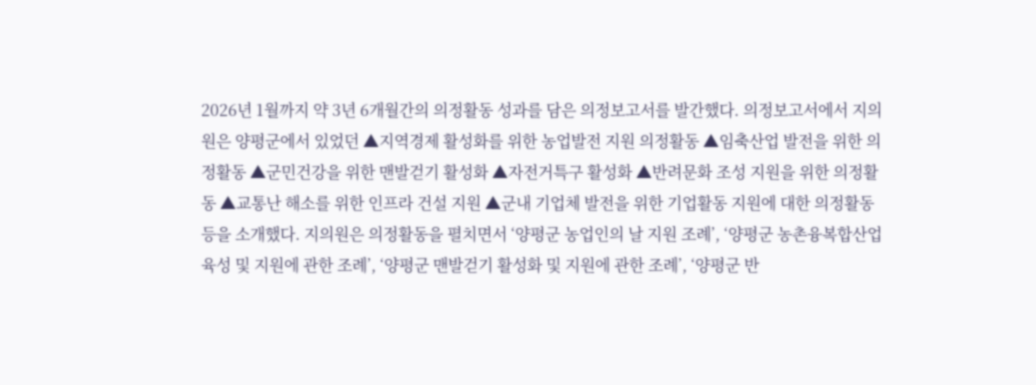2026년 1월까지 약 3년 6개월간의 의정활동 성과를 담은 의정보고서를 발간했다. 의정보고서에서 지의원은 양평군에서 있었던 ▲지역경제 활성화를 위한 농업발전 지원 의정활동 ▲임축산업 발전을 위한 의정활동 ▲군민건강을 위한 맨발걷기 활성화 ▲자전거특구 활성화 ▲반려문화 조성 지원을 위한 의정활동 ▲교통난 해소를 위한 인프라 건설 지원 ▲군내 기업체 발전을 위한 기업활동 지원에 대한 의정활동 등을 소개했다. 지의원은 의정활동을 펼치면서 ‘양평군 농업인의 날 지원 조례’, ‘양평군 농촌융복합산업 육성 및 지원에 관한 조례’, ‘양평군 맨발걷기 활성화 및 지원에 관한 조례’, ‘양평군 반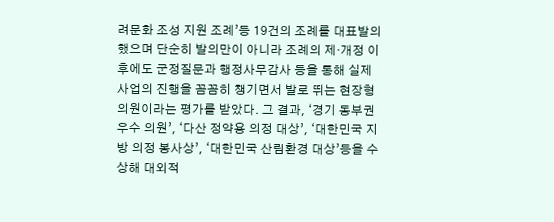려문화 조성 지원 조례’등 19건의 조례를 대표발의했으며 단순히 발의만이 아니라 조례의 제·개정 이후에도 군정질문과 행정사무감사 등을 통해 실제 사업의 진행을 꼼꼼히 챙기면서 발로 뛰는 현장형 의원이라는 평가를 받았다. 그 결과, ‘경기 동부권 우수 의원’, ‘다산 정약용 의정 대상’, ‘대한민국 지방 의정 봉사상’, ‘대한민국 산림환경 대상’등을 수상해 대외적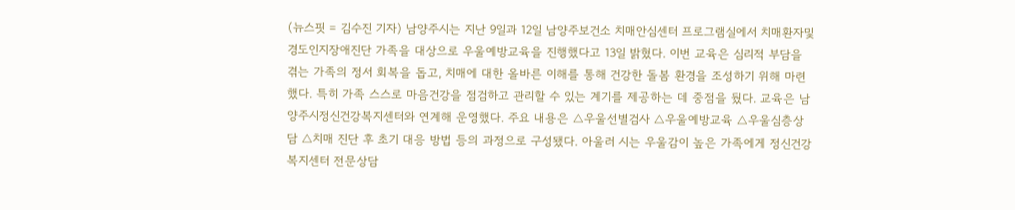(뉴스핏 = 김수진 기자) 남양주시는 지난 9일과 12일 남양주보건소 치매안심센터 프로그램실에서 치매환자및 경도인지장애진단 가족을 대상으로 우울예방교육을 진행했다고 13일 밝혔다. 이번 교육은 심리적 부담을 겪는 가족의 정서 회복을 돕고, 치매에 대한 올바른 이해를 통해 건강한 돌봄 환경을 조성하기 위해 마련했다. 특히 가족 스스로 마음건강을 점검하고 관리할 수 있는 계기를 제공하는 데 중점을 뒀다. 교육은 남양주시정신건강복지센터와 연계해 운영했다. 주요 내용은 △우울선별검사 △우울예방교육 △우울심층상담 △치매 진단 후 초기 대응 방법 등의 과정으로 구성됐다. 아울러 시는 우울감이 높은 가족에게 정신건강복지센터 전문상담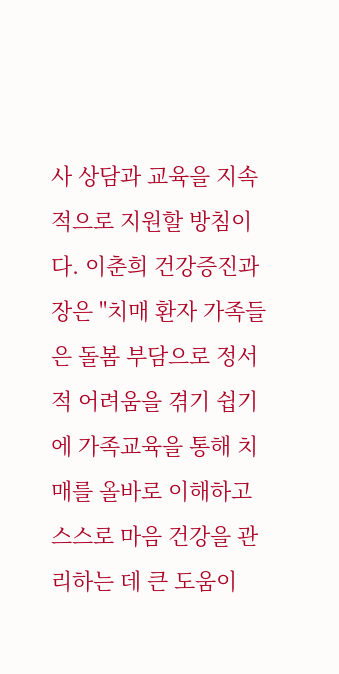사 상담과 교육을 지속적으로 지원할 방침이다. 이춘희 건강증진과장은 "치매 환자 가족들은 돌봄 부담으로 정서적 어려움을 겪기 쉽기에 가족교육을 통해 치매를 올바로 이해하고 스스로 마음 건강을 관리하는 데 큰 도움이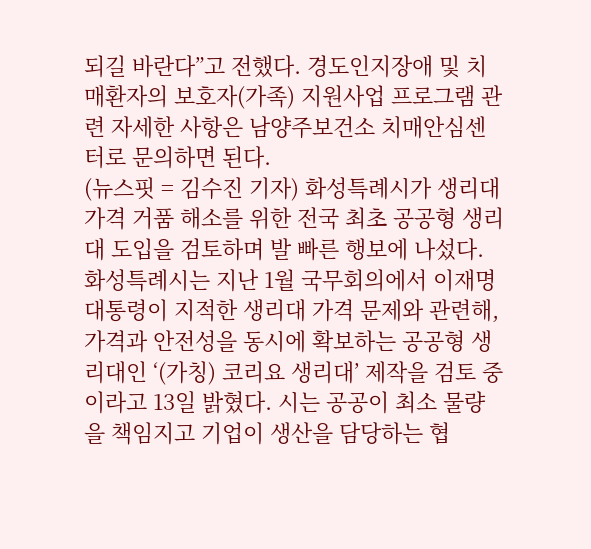되길 바란다”고 전했다. 경도인지장애 및 치매환자의 보호자(가족) 지원사업 프로그램 관련 자세한 사항은 남양주보건소 치매안심센터로 문의하면 된다.
(뉴스핏 = 김수진 기자) 화성특례시가 생리대 가격 거품 해소를 위한 전국 최초 공공형 생리대 도입을 검토하며 발 빠른 행보에 나섰다. 화성특례시는 지난 1월 국무회의에서 이재명 대통령이 지적한 생리대 가격 문제와 관련해, 가격과 안전성을 동시에 확보하는 공공형 생리대인 ‘(가칭) 코리요 생리대’ 제작을 검토 중이라고 13일 밝혔다. 시는 공공이 최소 물량을 책임지고 기업이 생산을 담당하는 협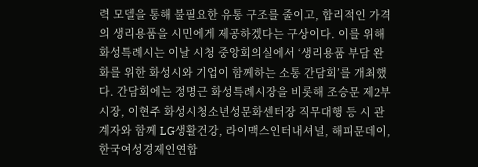력 모델을 통해 불필요한 유통 구조를 줄이고, 합리적인 가격의 생리용품을 시민에게 제공하겠다는 구상이다. 이를 위해 화성특례시는 이날 시청 중앙회의실에서 ‘생리용품 부담 완화를 위한 화성시와 기업이 함께하는 소통 간담회’를 개최했다. 간담회에는 정명근 화성특례시장을 비롯해 조승문 제2부시장, 이현주 화성시청소년성문화센터장 직무대행 등 시 관계자와 함께 LG생활건강, 라이맥스인터내셔널, 해피문데이, 한국여성경제인연합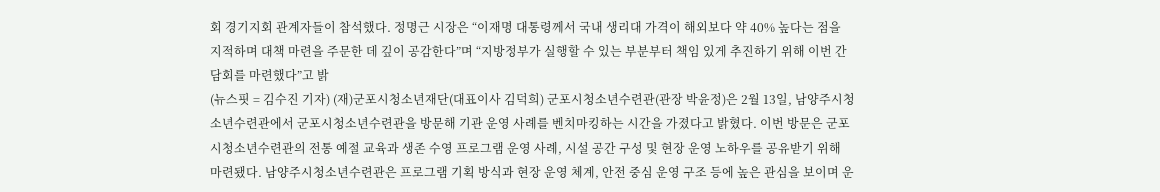회 경기지회 관계자들이 참석했다. 정명근 시장은 “이재명 대통령께서 국내 생리대 가격이 해외보다 약 40% 높다는 점을 지적하며 대책 마련을 주문한 데 깊이 공감한다”며 “지방정부가 실행할 수 있는 부분부터 책임 있게 추진하기 위해 이번 간담회를 마련했다”고 밝
(뉴스핏 = 김수진 기자) (재)군포시청소년재단(대표이사 김덕희) 군포시청소년수련관(관장 박윤정)은 2월 13일, 남양주시청소년수련관에서 군포시청소년수련관을 방문해 기관 운영 사례를 벤치마킹하는 시간을 가졌다고 밝혔다. 이번 방문은 군포시청소년수련관의 전통 예절 교육과 생존 수영 프로그램 운영 사례, 시설 공간 구성 및 현장 운영 노하우를 공유받기 위해 마련됐다. 남양주시청소년수련관은 프로그램 기획 방식과 현장 운영 체계, 안전 중심 운영 구조 등에 높은 관심을 보이며 운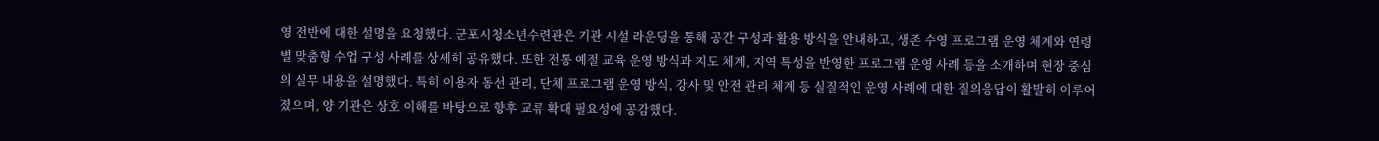영 전반에 대한 설명을 요청했다. 군포시청소년수련관은 기관 시설 라운딩을 통해 공간 구성과 활용 방식을 안내하고, 생존 수영 프로그램 운영 체계와 연령별 맞춤형 수업 구성 사례를 상세히 공유했다. 또한 전통 예절 교육 운영 방식과 지도 체계, 지역 특성을 반영한 프로그램 운영 사례 등을 소개하며 현장 중심의 실무 내용을 설명했다. 특히 이용자 동선 관리, 단체 프로그램 운영 방식, 강사 및 안전 관리 체계 등 실질적인 운영 사례에 대한 질의응답이 활발히 이루어졌으며, 양 기관은 상호 이해를 바탕으로 향후 교류 확대 필요성에 공감했다.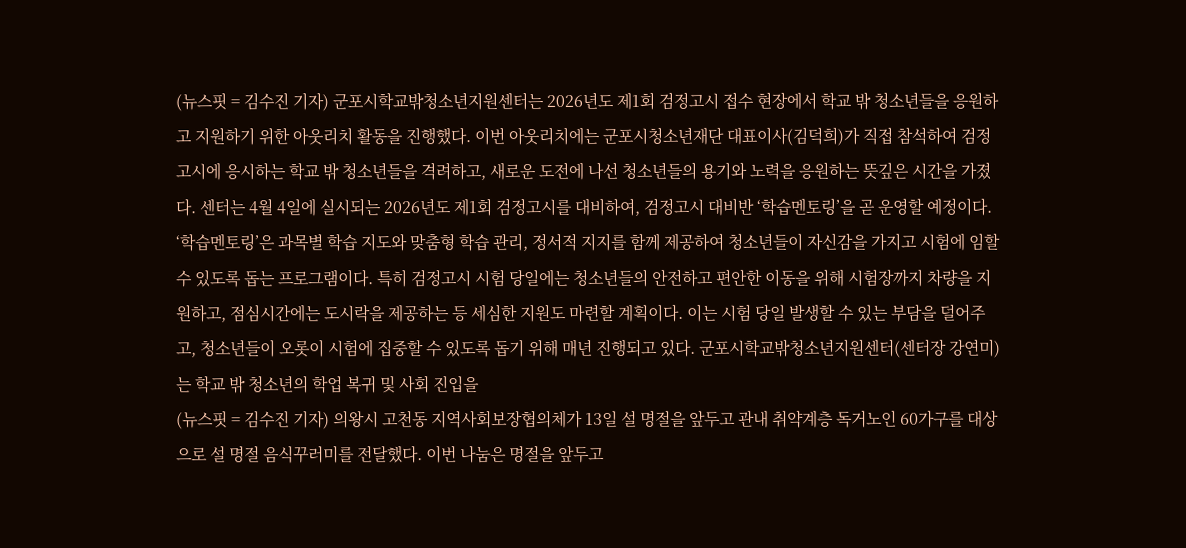(뉴스핏 = 김수진 기자) 군포시학교밖청소년지원센터는 2026년도 제1회 검정고시 접수 현장에서 학교 밖 청소년들을 응원하고 지원하기 위한 아웃리치 활동을 진행했다. 이번 아웃리치에는 군포시청소년재단 대표이사(김덕희)가 직접 참석하여 검정고시에 응시하는 학교 밖 청소년들을 격려하고, 새로운 도전에 나선 청소년들의 용기와 노력을 응원하는 뜻깊은 시간을 가졌다. 센터는 4월 4일에 실시되는 2026년도 제1회 검정고시를 대비하여, 검정고시 대비반 ‘학습멘토링’을 곧 운영할 예정이다. ‘학습멘토링’은 과목별 학습 지도와 맞춤형 학습 관리, 정서적 지지를 함께 제공하여 청소년들이 자신감을 가지고 시험에 임할 수 있도록 돕는 프로그램이다. 특히 검정고시 시험 당일에는 청소년들의 안전하고 편안한 이동을 위해 시험장까지 차량을 지원하고, 점심시간에는 도시락을 제공하는 등 세심한 지원도 마련할 계획이다. 이는 시험 당일 발생할 수 있는 부담을 덜어주고, 청소년들이 오롯이 시험에 집중할 수 있도록 돕기 위해 매년 진행되고 있다. 군포시학교밖청소년지원센터(센터장 강연미)는 학교 밖 청소년의 학업 복귀 및 사회 진입을
(뉴스핏 = 김수진 기자) 의왕시 고천동 지역사회보장협의체가 13일 설 명절을 앞두고 관내 취약계층 독거노인 60가구를 대상으로 설 명절 음식꾸러미를 전달했다. 이번 나눔은 명절을 앞두고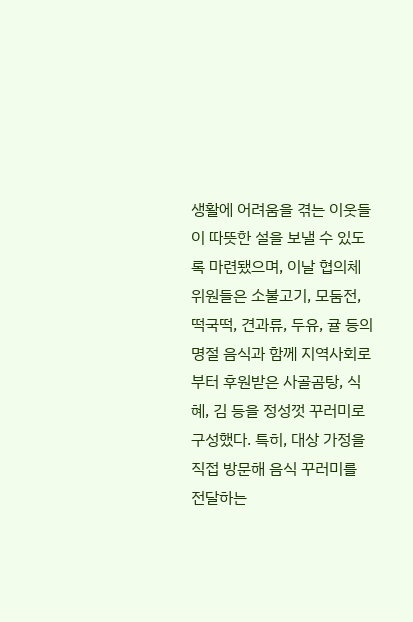생활에 어려움을 겪는 이웃들이 따뜻한 설을 보낼 수 있도록 마련됐으며, 이날 협의체 위원들은 소불고기, 모둠전, 떡국떡, 견과류, 두유, 귤 등의 명절 음식과 함께 지역사회로 부터 후원받은 사골곰탕, 식혜, 김 등을 정성껏 꾸러미로 구성했다. 특히, 대상 가정을 직접 방문해 음식 꾸러미를 전달하는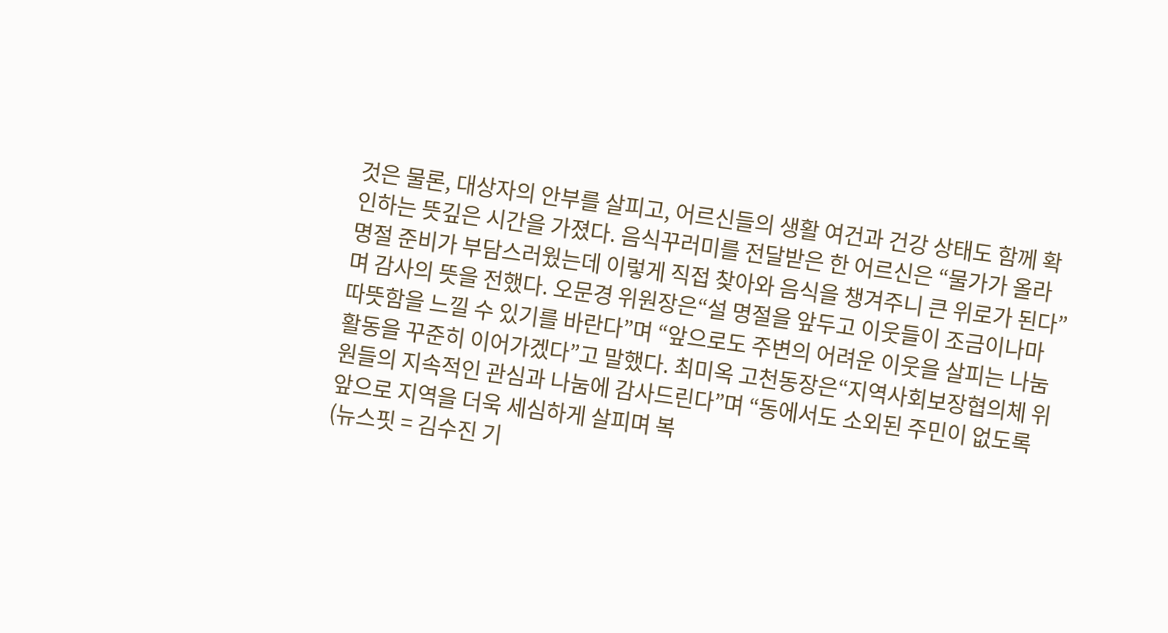것은 물론, 대상자의 안부를 살피고, 어르신들의 생활 여건과 건강 상태도 함께 확인하는 뜻깊은 시간을 가졌다. 음식꾸러미를 전달받은 한 어르신은 “물가가 올라 명절 준비가 부담스러웠는데 이렇게 직접 찾아와 음식을 챙겨주니 큰 위로가 된다”며 감사의 뜻을 전했다. 오문경 위원장은“설 명절을 앞두고 이웃들이 조금이나마 따뜻함을 느낄 수 있기를 바란다”며 “앞으로도 주변의 어려운 이웃을 살피는 나눔 활동을 꾸준히 이어가겠다”고 말했다. 최미옥 고천동장은“지역사회보장협의체 위원들의 지속적인 관심과 나눔에 감사드린다”며 “동에서도 소외된 주민이 없도록 앞으로 지역을 더욱 세심하게 살피며 복
(뉴스핏 = 김수진 기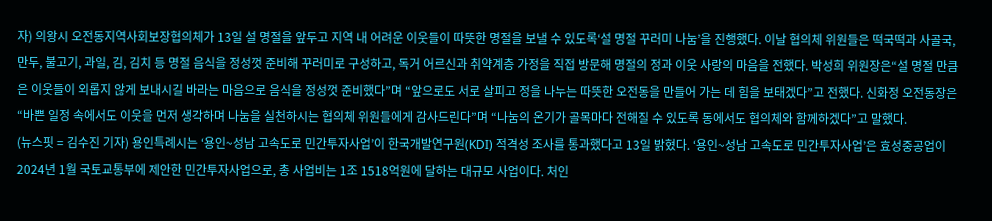자) 의왕시 오전동지역사회보장협의체가 13일 설 명절을 앞두고 지역 내 어려운 이웃들이 따뜻한 명절을 보낼 수 있도록‘설 명절 꾸러미 나눔’을 진행했다. 이날 협의체 위원들은 떡국떡과 사골국, 만두, 불고기, 과일, 김, 김치 등 명절 음식을 정성껏 준비해 꾸러미로 구성하고, 독거 어르신과 취약계층 가정을 직접 방문해 명절의 정과 이웃 사랑의 마음을 전했다. 박성희 위원장은“설 명절 만큼은 이웃들이 외롭지 않게 보내시길 바라는 마음으로 음식을 정성껏 준비했다”며 “앞으로도 서로 살피고 정을 나누는 따뜻한 오전동을 만들어 가는 데 힘을 보태겠다”고 전했다. 신화정 오전동장은“바쁜 일정 속에서도 이웃을 먼저 생각하며 나눔을 실천하시는 협의체 위원들에게 감사드린다”며 “나눔의 온기가 골목마다 전해질 수 있도록 동에서도 협의체와 함께하겠다”고 말했다.
(뉴스핏 = 김수진 기자) 용인특례시는 ‘용인~성남 고속도로 민간투자사업’이 한국개발연구원(KDI) 적격성 조사를 통과했다고 13일 밝혔다. ‘용인~성남 고속도로 민간투자사업’은 효성중공업이 2024년 1월 국토교통부에 제안한 민간투자사업으로, 총 사업비는 1조 1518억원에 달하는 대규모 사업이다. 처인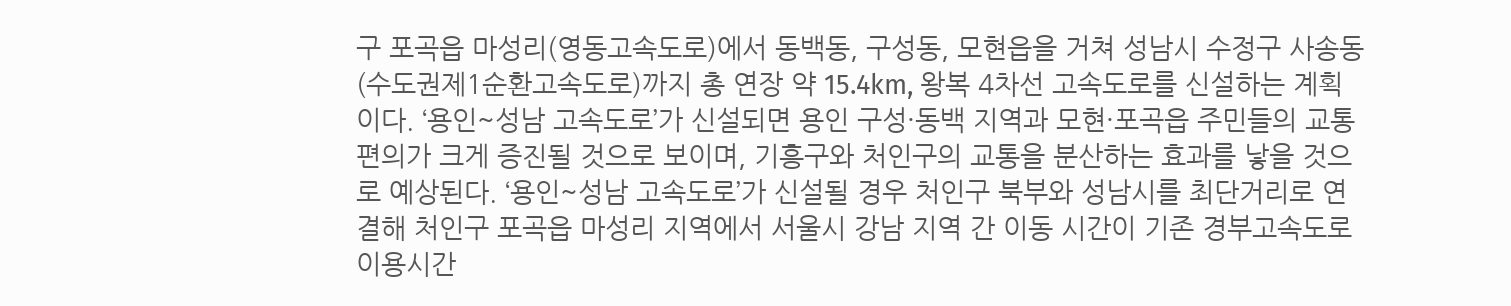구 포곡읍 마성리(영동고속도로)에서 동백동, 구성동, 모현읍을 거쳐 성남시 수정구 사송동(수도권제1순환고속도로)까지 총 연장 약 15.4km, 왕복 4차선 고속도로를 신설하는 계획이다. ‘용인~성남 고속도로’가 신설되면 용인 구성·동백 지역과 모현·포곡읍 주민들의 교통 편의가 크게 증진될 것으로 보이며, 기흥구와 처인구의 교통을 분산하는 효과를 낳을 것으로 예상된다. ‘용인~성남 고속도로’가 신설될 경우 처인구 북부와 성남시를 최단거리로 연결해 처인구 포곡읍 마성리 지역에서 서울시 강남 지역 간 이동 시간이 기존 경부고속도로 이용시간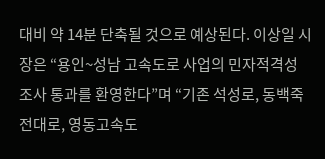대비 약 14분 단축될 것으로 예상된다. 이상일 시장은 “용인~성남 고속도로 사업의 민자적격성 조사 통과를 환영한다”며 “기존 석성로, 동백죽전대로, 영동고속도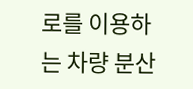로를 이용하는 차량 분산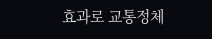효과로 교통정체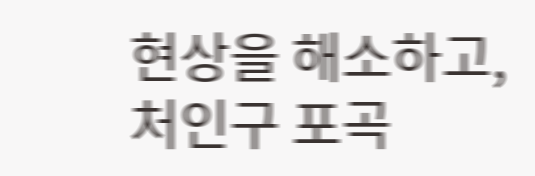현상을 해소하고, 처인구 포곡